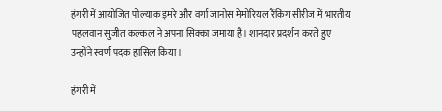हंगरी में आयोजित पोल्याक इमरे और वर्गा जानोस मेमोरियल रैंकिंग सीरीज में भारतीय पहलवान सुजीत कल्कल ने अपना सिक्का जमाया है। शानदार प्रदर्शन करते हुए उन्होंने स्वर्ण पदक हासिल किया।

हंगरी में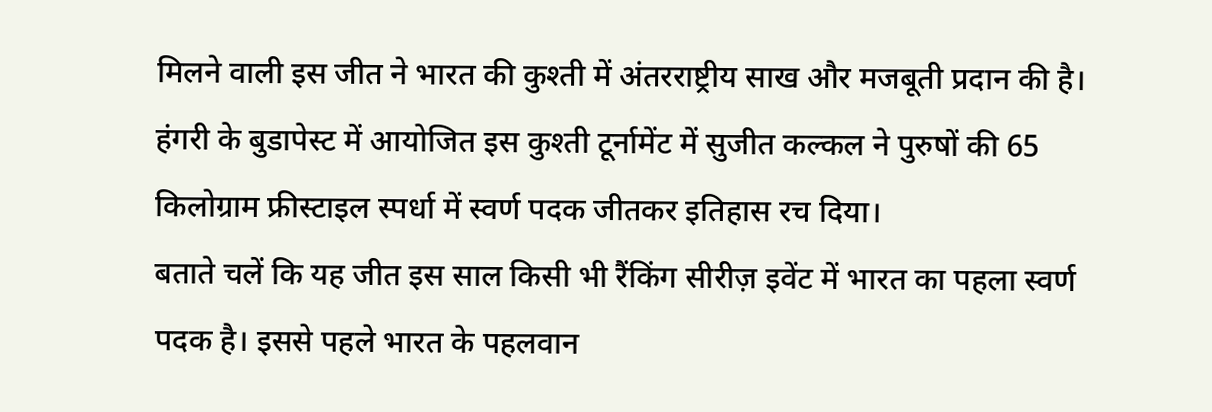मिलने वाली इस जीत ने भारत की कुश्ती में अंतरराष्ट्रीय साख और मजबूती प्रदान की है। हंगरी के बुडापेस्ट में आयोजित इस कुश्ती टूर्नामेंट में सुजीत कल्कल ने पुरुषों की 65 किलोग्राम फ्रीस्टाइल स्पर्धा में स्वर्ण पदक जीतकर इतिहास रच दिया।
बताते चलें कि यह जीत इस साल किसी भी रैंकिंग सीरीज़ इवेंट में भारत का पहला स्वर्ण पदक है। इससे पहले भारत के पहलवान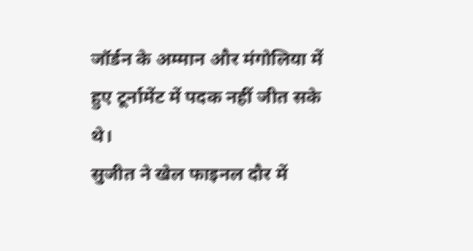जॉर्डन के अम्मान और मंगोलिया में हुए टूर्नामेंट में पदक नहीं जीत सके थे।
सुजीत ने खेल फाइनल दौर में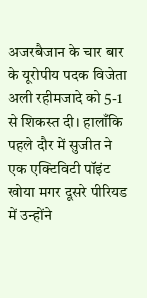अजरबैजान के चार बार के यूरोपीय पदक विजेता अली रहीमजादे को 5-1 से शिकस्त दी। हालाँकि पहले दौर में सुजीत ने एक एक्टिविटी पॉइंट खोया मगर दूसरे पीरियड में उन्होंने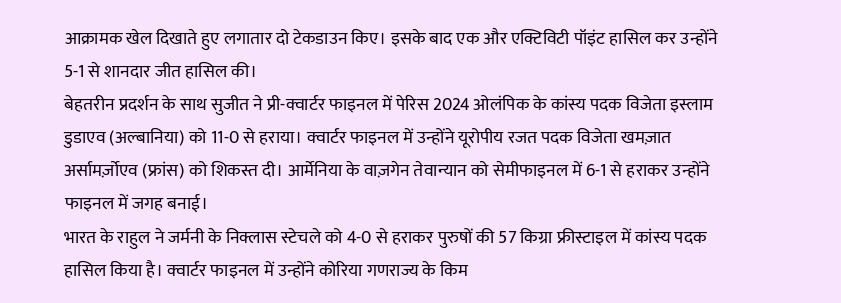आक्रामक खेल दिखाते हुए लगातार दो टेकडाउन किए। इसके बाद एक और एक्टिविटी पॉइंट हासिल कर उन्होंने 5-1 से शानदार जीत हासिल की।
बेहतरीन प्रदर्शन के साथ सुजीत ने प्री-क्वार्टर फाइनल में पेरिस 2024 ओलंपिक के कांस्य पदक विजेता इस्लाम डुडाएव (अल्बानिया) को 11-0 से हराया। क्वार्टर फाइनल में उन्होंने यूरोपीय रजत पदक विजेता खमज़ात अर्सामर्ज़ोएव (फ्रांस) को शिकस्त दी। आर्मेनिया के वाज़गेन तेवान्यान को सेमीफाइनल में 6-1 से हराकर उन्होंने फाइनल में जगह बनाई।
भारत के राहुल ने जर्मनी के निक्लास स्टेचले को 4-0 से हराकर पुरुषों की 57 किग्रा फ्रीस्टाइल में कांस्य पदक हासिल किया है। क्वार्टर फाइनल में उन्होंने कोरिया गणराज्य के किम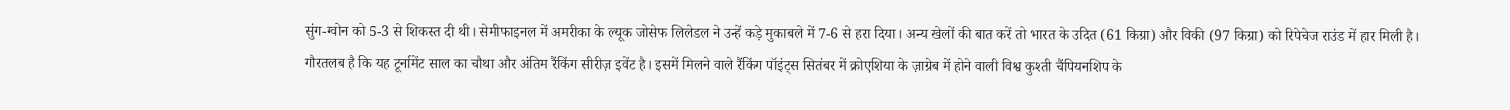सुंग-ग्वोन को 5-3 से शिकस्त दी थी। सेमीफाइनल में अमरीका के ल्यूक जोसेफ लिलेडल ने उन्हें कड़े मुकाबले में 7-6 से हरा दिया। अन्य खेलों की बात करें तो भारत के उदित (61 किग्रा) और विकी (97 किग्रा) को रिपेचेज राउंड में हार मिली है।
गौरतलब है कि यह टूर्नामेंट साल का चौथा और अंतिम रैंकिंग सीरीज़ इवेंट है। इसमें मिलने वाले रैंकिंग पॉइंट्स सितंबर में क्रोएशिया के ज़ाग्रेब में होने वाली विश्व कुश्ती चैंपियनशिप के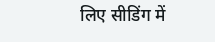लिए सीडिंग में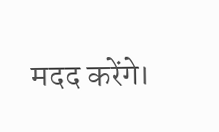मदद करेंगे।